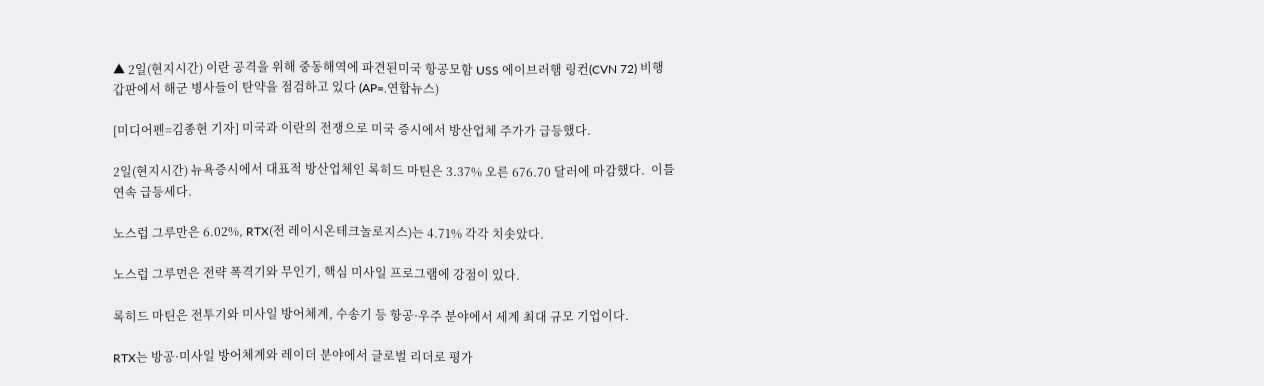▲ 2일(현지시간) 이란 공격을 위해 중동해역에 파견된미국 항공모함 USS 에이브러햄 링컨(CVN 72) 비행 갑판에서 해군 병사들이 탄약을 점검하고 있다 (AP=.연합뉴스)

[미디어펜=김종현 기자] 미국과 이란의 전쟁으로 미국 증시에서 방산업체 주가가 급등했다.

2일(현지시간) 뉴욕증시에서 대표적 방산업체인 록히드 마틴은 3.37% 오른 676.70 달러에 마감했다.  이틀 연속 급등세다.

노스럽 그루만은 6.02%, RTX(전 레이시온테크놀로지스)는 4.71% 각각 치솟았다.

노스럽 그루먼은 전략 폭격기와 무인기, 핵심 미사일 프로그램에 강점이 있다.

록히드 마틴은 전투기와 미사일 방어체계, 수송기 등 항공·우주 분야에서 세계 최대 규모 기업이다.

RTX는 방공·미사일 방어체계와 레이더 분야에서 글로벌 리더로 평가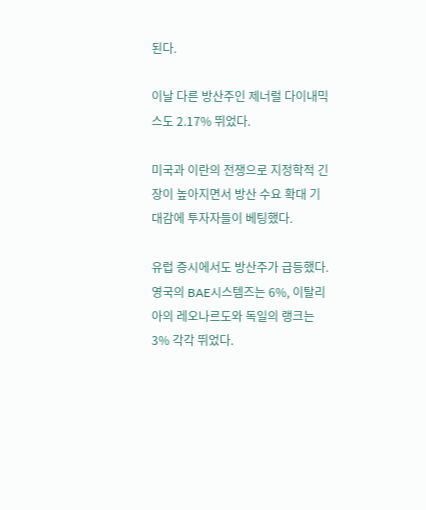된다.

이날 다른 방산주인 제너럴 다이내믹스도 2.17% 뛰었다.

미국과 이란의 전쟁으로 지정학적 긴장이 높아지면서 방산 수요 확대 기대감에 투자자들이 베팅했다.

유럽 증시에서도 방산주가 급등했다. 영국의 BAE시스템즈는 6%, 이탈리아의 레오나르도와 독일의 랭크는 3% 각각 뛰었다.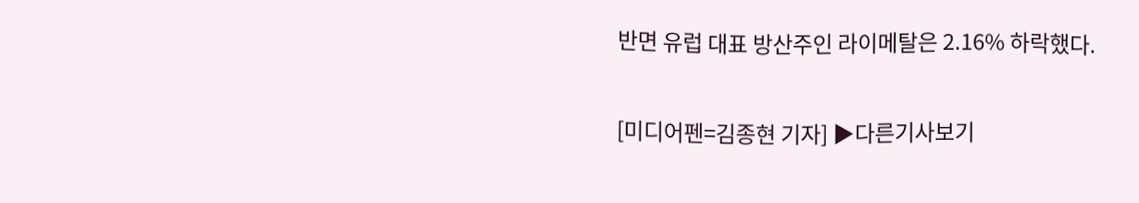반면 유럽 대표 방산주인 라이메탈은 2.16% 하락했다.

[미디어펜=김종현 기자] ▶다른기사보기